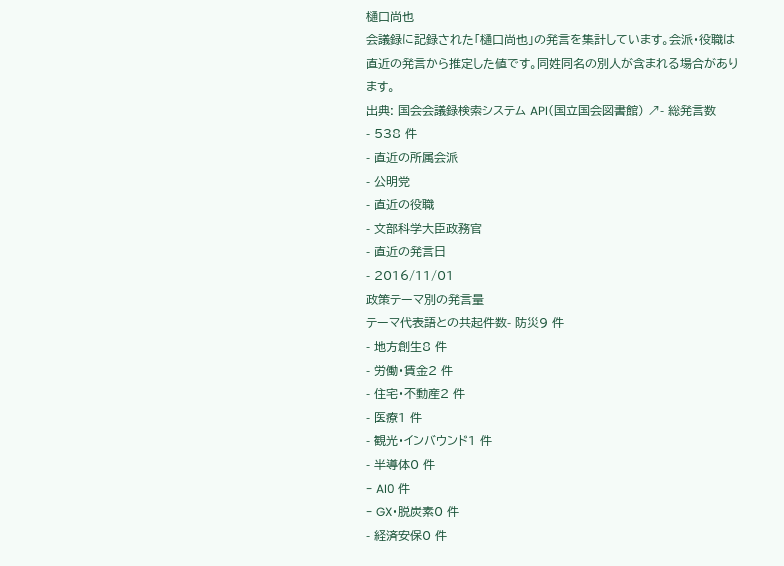樋口尚也
会議録に記録された「樋口尚也」の発言を集計しています。会派・役職は直近の発言から推定した値です。同姓同名の別人が含まれる場合があります。
出典: 国会会議録検索システム API(国立国会図書館) ↗- 総発言数
- 538 件
- 直近の所属会派
- 公明党
- 直近の役職
- 文部科学大臣政務官
- 直近の発言日
- 2016/11/01
政策テーマ別の発言量
テーマ代表語との共起件数- 防災9 件
- 地方創生8 件
- 労働・賃金2 件
- 住宅・不動産2 件
- 医療1 件
- 観光・インバウンド1 件
- 半導体0 件
- AI0 件
- GX・脱炭素0 件
- 経済安保0 件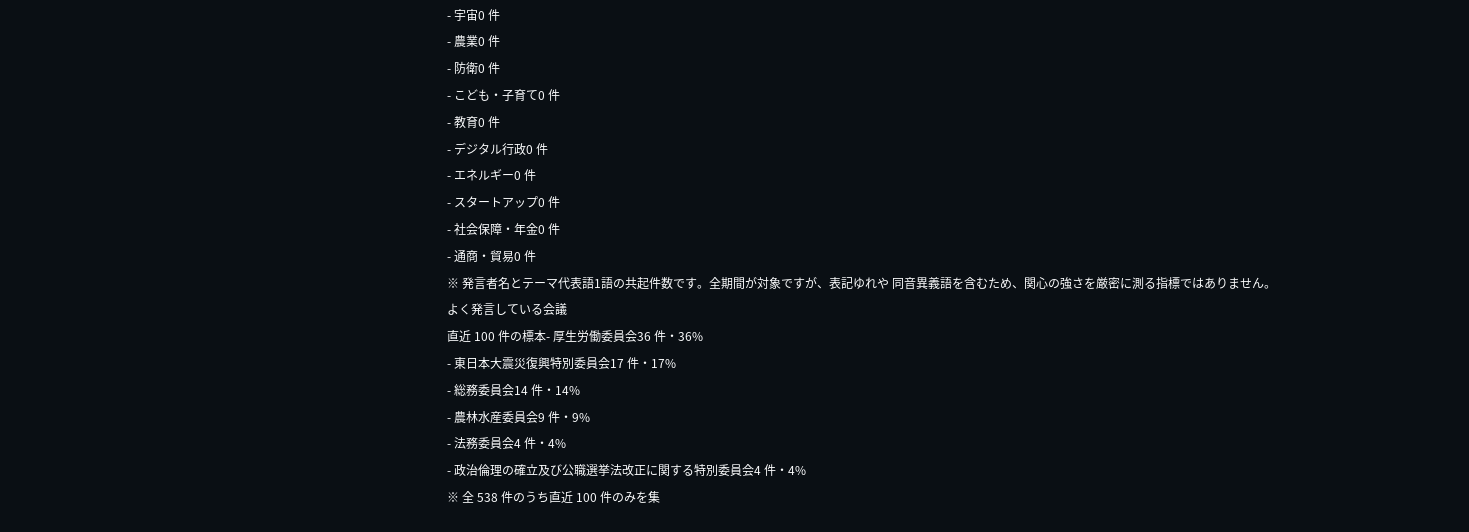- 宇宙0 件
- 農業0 件
- 防衛0 件
- こども・子育て0 件
- 教育0 件
- デジタル行政0 件
- エネルギー0 件
- スタートアップ0 件
- 社会保障・年金0 件
- 通商・貿易0 件
※ 発言者名とテーマ代表語1語の共起件数です。全期間が対象ですが、表記ゆれや 同音異義語を含むため、関心の強さを厳密に測る指標ではありません。
よく発言している会議
直近 100 件の標本- 厚生労働委員会36 件・36%
- 東日本大震災復興特別委員会17 件・17%
- 総務委員会14 件・14%
- 農林水産委員会9 件・9%
- 法務委員会4 件・4%
- 政治倫理の確立及び公職選挙法改正に関する特別委員会4 件・4%
※ 全 538 件のうち直近 100 件のみを集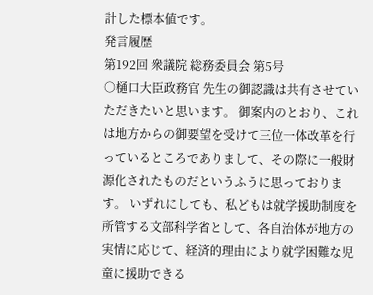計した標本値です。
発言履歴
第192回 衆議院 総務委員会 第5号
○樋口大臣政務官 先生の御認識は共有させていただきたいと思います。 御案内のとおり、これは地方からの御要望を受けて三位一体改革を行っているところでありまして、その際に一般財源化されたものだというふうに思っております。 いずれにしても、私どもは就学援助制度を所管する文部科学省として、各自治体が地方の実情に応じて、経済的理由により就学困難な児童に援助できる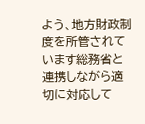よう、地方財政制度を所管されています総務省と連携しながら適切に対応して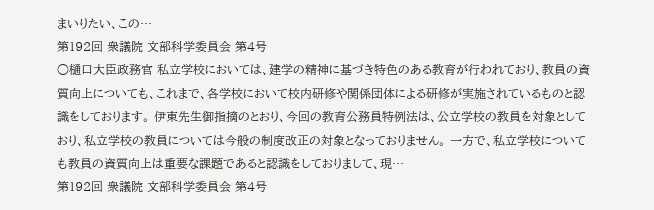まいりたい、この…
第192回 衆議院 文部科学委員会 第4号
○樋口大臣政務官 私立学校においては、建学の精神に基づき特色のある教育が行われており、教員の資質向上についても、これまで、各学校において校内研修や関係団体による研修が実施されているものと認識をしております。 伊東先生御指摘のとおり、今回の教育公務員特例法は、公立学校の教員を対象としており、私立学校の教員については今般の制度改正の対象となっておりません。 一方で、私立学校についても教員の資質向上は重要な課題であると認識をしておりまして、現…
第192回 衆議院 文部科学委員会 第4号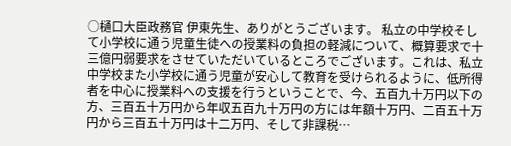○樋口大臣政務官 伊東先生、ありがとうございます。 私立の中学校そして小学校に通う児童生徒への授業料の負担の軽減について、概算要求で十三億円弱要求をさせていただいているところでございます。これは、私立中学校また小学校に通う児童が安心して教育を受けられるように、低所得者を中心に授業料への支援を行うということで、今、五百九十万円以下の方、三百五十万円から年収五百九十万円の方には年額十万円、二百五十万円から三百五十万円は十二万円、そして非課税…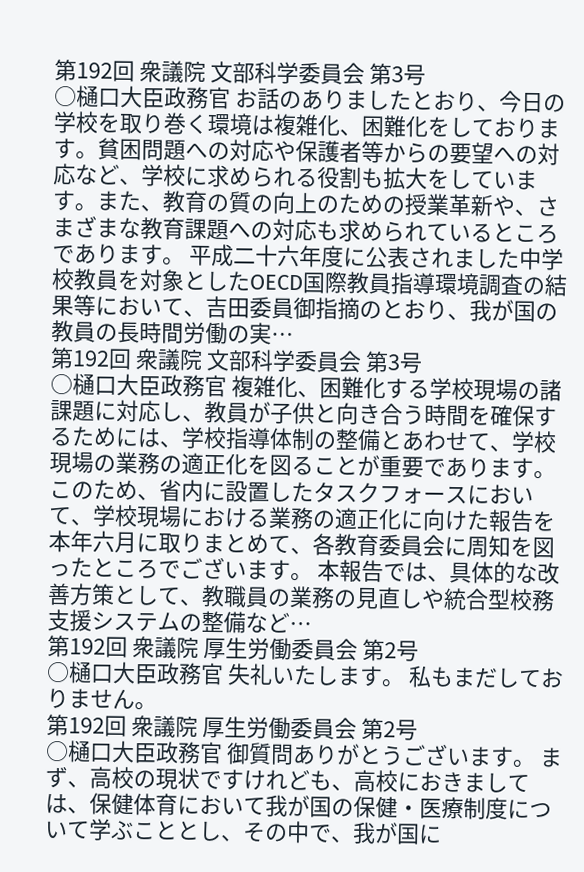第192回 衆議院 文部科学委員会 第3号
○樋口大臣政務官 お話のありましたとおり、今日の学校を取り巻く環境は複雑化、困難化をしております。貧困問題への対応や保護者等からの要望への対応など、学校に求められる役割も拡大をしています。また、教育の質の向上のための授業革新や、さまざまな教育課題への対応も求められているところであります。 平成二十六年度に公表されました中学校教員を対象としたOECD国際教員指導環境調査の結果等において、吉田委員御指摘のとおり、我が国の教員の長時間労働の実…
第192回 衆議院 文部科学委員会 第3号
○樋口大臣政務官 複雑化、困難化する学校現場の諸課題に対応し、教員が子供と向き合う時間を確保するためには、学校指導体制の整備とあわせて、学校現場の業務の適正化を図ることが重要であります。 このため、省内に設置したタスクフォースにおいて、学校現場における業務の適正化に向けた報告を本年六月に取りまとめて、各教育委員会に周知を図ったところでございます。 本報告では、具体的な改善方策として、教職員の業務の見直しや統合型校務支援システムの整備など…
第192回 衆議院 厚生労働委員会 第2号
○樋口大臣政務官 失礼いたします。 私もまだしておりません。
第192回 衆議院 厚生労働委員会 第2号
○樋口大臣政務官 御質問ありがとうございます。 まず、高校の現状ですけれども、高校におきましては、保健体育において我が国の保健・医療制度について学ぶこととし、その中で、我が国に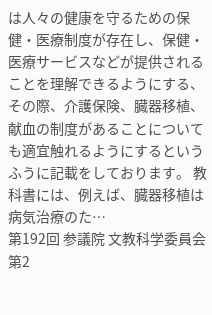は人々の健康を守るための保健・医療制度が存在し、保健・医療サービスなどが提供されることを理解できるようにする、その際、介護保険、臓器移植、献血の制度があることについても適宜触れるようにするというふうに記載をしております。 教科書には、例えば、臓器移植は病気治療のた…
第192回 参議院 文教科学委員会 第2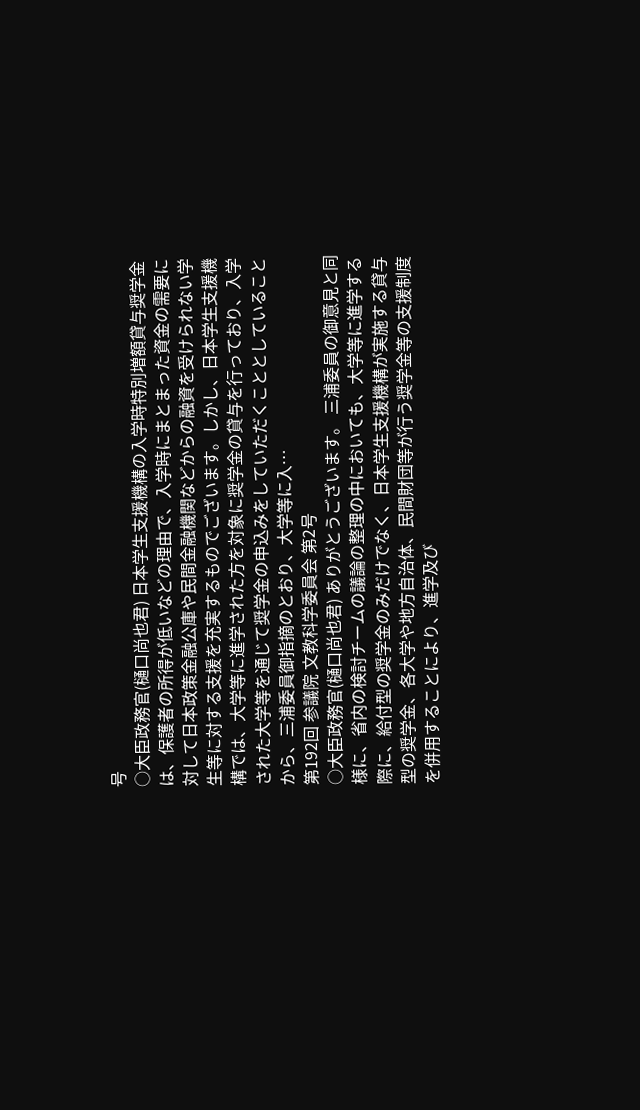号
○大臣政務官(樋口尚也君) 日本学生支援機構の入学時特別増額貸与奨学金は、保護者の所得が低いなどの理由で、入学時にまとまった資金の需要に対して日本政策金融公庫や民間金融機関などからの融資を受けられない学生等に対する支援を充実するものでございます。しかし、日本学生支援機構では、大学等に進学された方を対象に奨学金の貸与を行っており、入学された大学等を通じて奨学金の申込みをしていただくこととしていることから、三浦委員御指摘のとおり、大学等に入…
第192回 参議院 文教科学委員会 第2号
○大臣政務官(樋口尚也君) ありがとうございます。 三浦委員の御意見と同様に、省内の検討チームの議論の整理の中においても、大学等に進学する際に、給付型の奨学金のみだけでなく、日本学生支援機構が実施する貸与型の奨学金、各大学や地方自治体、民間財団等が行う奨学金等の支援制度を併用することにより、進学及び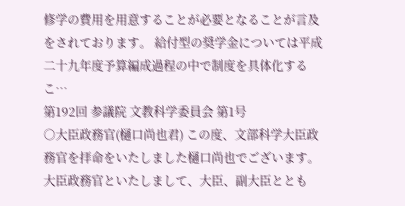修学の費用を用意することが必要となることが言及をされております。 給付型の奨学金については平成二十九年度予算編成過程の中で制度を具体化するこ…
第192回 参議院 文教科学委員会 第1号
○大臣政務官(樋口尚也君) この度、文部科学大臣政務官を拝命をいたしました樋口尚也でございます。 大臣政務官といたしまして、大臣、副大臣ととも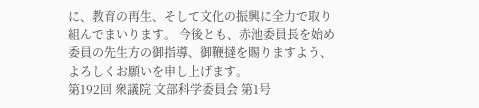に、教育の再生、そして文化の振興に全力で取り組んでまいります。 今後とも、赤池委員長を始め委員の先生方の御指導、御鞭撻を賜りますよう、よろしくお願いを申し上げます。
第192回 衆議院 文部科学委員会 第1号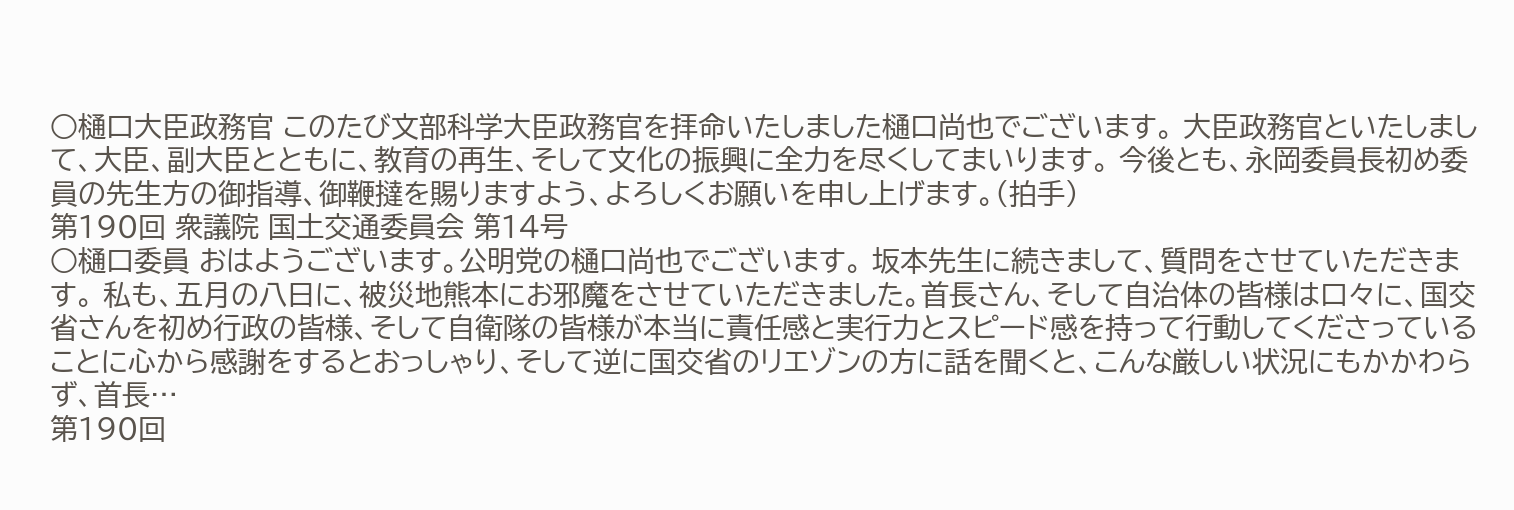○樋口大臣政務官 このたび文部科学大臣政務官を拝命いたしました樋口尚也でございます。 大臣政務官といたしまして、大臣、副大臣とともに、教育の再生、そして文化の振興に全力を尽くしてまいります。 今後とも、永岡委員長初め委員の先生方の御指導、御鞭撻を賜りますよう、よろしくお願いを申し上げます。(拍手)
第190回 衆議院 国土交通委員会 第14号
○樋口委員 おはようございます。公明党の樋口尚也でございます。 坂本先生に続きまして、質問をさせていただきます。 私も、五月の八日に、被災地熊本にお邪魔をさせていただきました。首長さん、そして自治体の皆様は口々に、国交省さんを初め行政の皆様、そして自衛隊の皆様が本当に責任感と実行力とスピード感を持って行動してくださっていることに心から感謝をするとおっしゃり、そして逆に国交省のリエゾンの方に話を聞くと、こんな厳しい状況にもかかわらず、首長…
第190回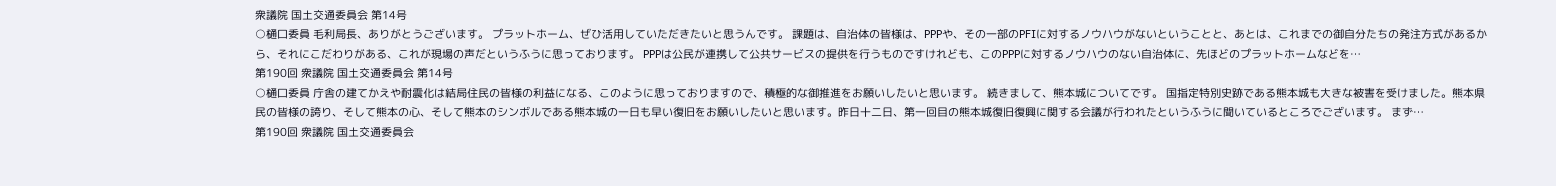衆議院 国土交通委員会 第14号
○樋口委員 毛利局長、ありがとうございます。 プラットホーム、ぜひ活用していただきたいと思うんです。 課題は、自治体の皆様は、PPPや、その一部のPFIに対するノウハウがないということと、あとは、これまでの御自分たちの発注方式があるから、それにこだわりがある、これが現場の声だというふうに思っております。 PPPは公民が連携して公共サービスの提供を行うものですけれども、このPPPに対するノウハウのない自治体に、先ほどのプラットホームなどを…
第190回 衆議院 国土交通委員会 第14号
○樋口委員 庁舎の建てかえや耐震化は結局住民の皆様の利益になる、このように思っておりますので、積極的な御推進をお願いしたいと思います。 続きまして、熊本城についてです。 国指定特別史跡である熊本城も大きな被害を受けました。熊本県民の皆様の誇り、そして熊本の心、そして熊本のシンボルである熊本城の一日も早い復旧をお願いしたいと思います。昨日十二日、第一回目の熊本城復旧復興に関する会議が行われたというふうに聞いているところでございます。 まず…
第190回 衆議院 国土交通委員会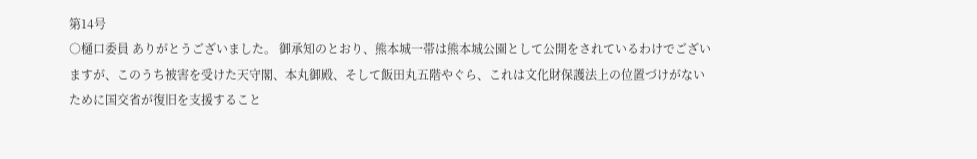第14号
○樋口委員 ありがとうございました。 御承知のとおり、熊本城一帯は熊本城公園として公開をされているわけでございますが、このうち被害を受けた天守閣、本丸御殿、そして飯田丸五階やぐら、これは文化財保護法上の位置づけがないために国交省が復旧を支援すること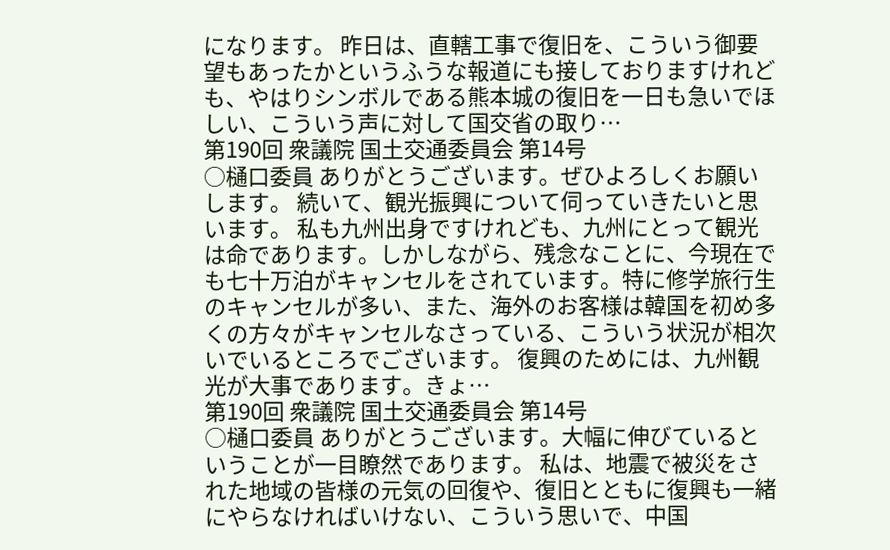になります。 昨日は、直轄工事で復旧を、こういう御要望もあったかというふうな報道にも接しておりますけれども、やはりシンボルである熊本城の復旧を一日も急いでほしい、こういう声に対して国交省の取り…
第190回 衆議院 国土交通委員会 第14号
○樋口委員 ありがとうございます。ぜひよろしくお願いします。 続いて、観光振興について伺っていきたいと思います。 私も九州出身ですけれども、九州にとって観光は命であります。しかしながら、残念なことに、今現在でも七十万泊がキャンセルをされています。特に修学旅行生のキャンセルが多い、また、海外のお客様は韓国を初め多くの方々がキャンセルなさっている、こういう状況が相次いでいるところでございます。 復興のためには、九州観光が大事であります。きょ…
第190回 衆議院 国土交通委員会 第14号
○樋口委員 ありがとうございます。大幅に伸びているということが一目瞭然であります。 私は、地震で被災をされた地域の皆様の元気の回復や、復旧とともに復興も一緒にやらなければいけない、こういう思いで、中国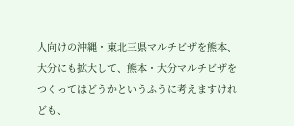人向けの沖縄・東北三県マルチビザを熊本、大分にも拡大して、熊本・大分マルチビザをつくってはどうかというふうに考えますけれども、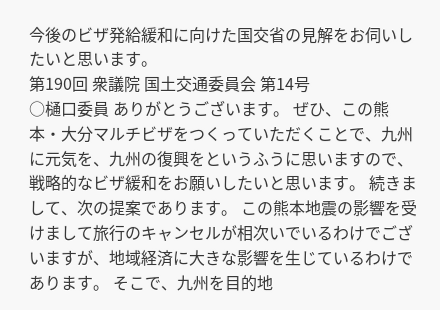今後のビザ発給緩和に向けた国交省の見解をお伺いしたいと思います。
第190回 衆議院 国土交通委員会 第14号
○樋口委員 ありがとうございます。 ぜひ、この熊本・大分マルチビザをつくっていただくことで、九州に元気を、九州の復興をというふうに思いますので、戦略的なビザ緩和をお願いしたいと思います。 続きまして、次の提案であります。 この熊本地震の影響を受けまして旅行のキャンセルが相次いでいるわけでございますが、地域経済に大きな影響を生じているわけであります。 そこで、九州を目的地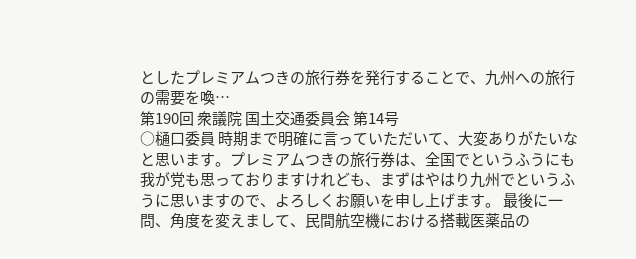としたプレミアムつきの旅行券を発行することで、九州への旅行の需要を喚…
第190回 衆議院 国土交通委員会 第14号
○樋口委員 時期まで明確に言っていただいて、大変ありがたいなと思います。プレミアムつきの旅行券は、全国でというふうにも我が党も思っておりますけれども、まずはやはり九州でというふうに思いますので、よろしくお願いを申し上げます。 最後に一問、角度を変えまして、民間航空機における搭載医薬品の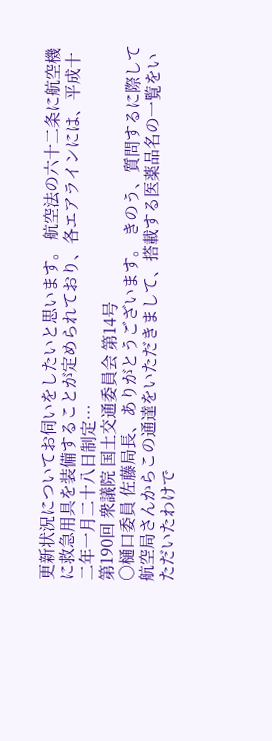更新状況についてお伺いをしたいと思います。 航空法の六十二条に航空機に救急用具を装備することが定められており、各エアラインには、平成十二年一月二十八日制定…
第190回 衆議院 国土交通委員会 第14号
○樋口委員 佐藤局長、ありがとうございます。 きのう、質問するに際して航空局さんからこの通達をいただきまして、搭載する医薬品名の一覧をいただいたわけで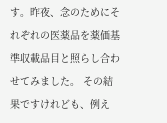す。昨夜、念のためにそれぞれの医薬品を薬価基準収載品目と照らし合わせてみました。 その結果ですけれども、例え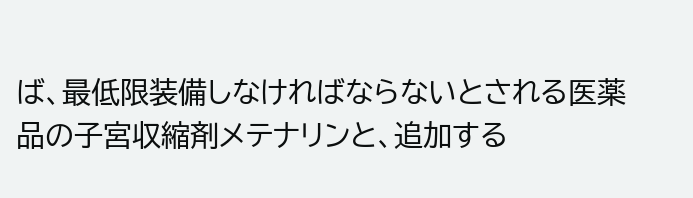ば、最低限装備しなければならないとされる医薬品の子宮収縮剤メテナリンと、追加する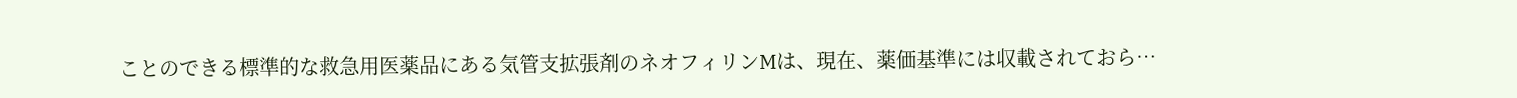ことのできる標準的な救急用医薬品にある気管支拡張剤のネオフィリンMは、現在、薬価基準には収載されておら…